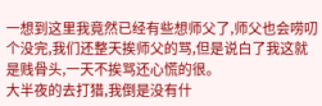一想到这里我竟然已经有些想师父了,师父也会唠叨个没完,我们还整天挨师父的骂,但是说白了我这就是贱骨头,一天不挨骂还心慌的很。
大半夜的去打猎,我倒是没有什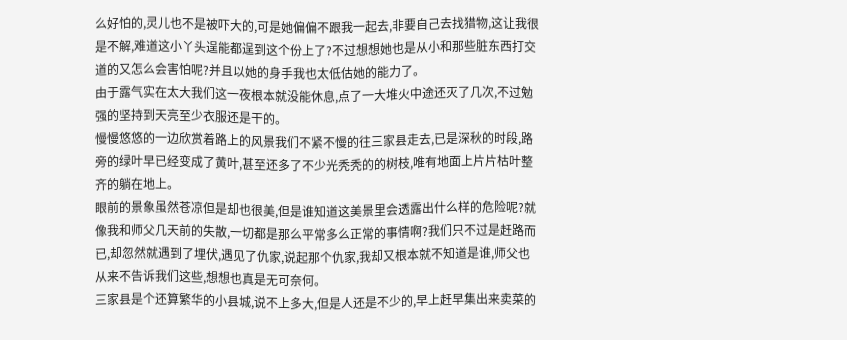么好怕的,灵儿也不是被吓大的,可是她偏偏不跟我一起去,非要自己去找猎物,这让我很是不解,难道这小丫头逞能都逞到这个份上了?不过想想她也是从小和那些脏东西打交道的又怎么会害怕呢?并且以她的身手我也太低估她的能力了。
由于露气实在太大我们这一夜根本就没能休息,点了一大堆火中途还灭了几次,不过勉强的坚持到天亮至少衣服还是干的。
慢慢悠悠的一边欣赏着路上的风景我们不紧不慢的往三家县走去,已是深秋的时段,路旁的绿叶早已经变成了黄叶,甚至还多了不少光秃秃的的树枝,唯有地面上片片枯叶整齐的躺在地上。
眼前的景象虽然苍凉但是却也很美,但是谁知道这美景里会透露出什么样的危险呢?就像我和师父几天前的失散,一切都是那么平常多么正常的事情啊?我们只不过是赶路而已,却忽然就遇到了埋伏,遇见了仇家,说起那个仇家,我却又根本就不知道是谁,师父也从来不告诉我们这些,想想也真是无可奈何。
三家县是个还算繁华的小县城,说不上多大,但是人还是不少的,早上赶早集出来卖菜的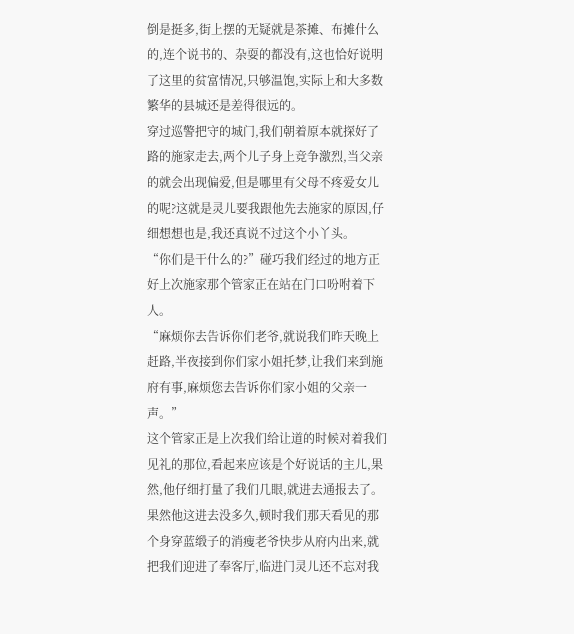倒是挺多,街上摆的无疑就是茶摊、布摊什么的,连个说书的、杂耍的都没有,这也恰好说明了这里的贫富情况,只够温饱,实际上和大多数繁华的县城还是差得很远的。
穿过巡警把守的城门,我们朝着原本就探好了路的施家走去,两个儿子身上竞争激烈,当父亲的就会出现偏爱,但是哪里有父母不疼爱女儿的呢?这就是灵儿要我跟他先去施家的原因,仔细想想也是,我还真说不过这个小丫头。
“你们是干什么的?”碰巧我们经过的地方正好上次施家那个管家正在站在门口吩咐着下人。
“麻烦你去告诉你们老爷,就说我们昨天晚上赶路,半夜接到你们家小姐托梦,让我们来到施府有事,麻烦您去告诉你们家小姐的父亲一声。”
这个管家正是上次我们给让道的时候对着我们见礼的那位,看起来应该是个好说话的主儿,果然,他仔细打量了我们几眼,就进去通报去了。
果然他这进去没多久,顿时我们那天看见的那个身穿蓝缎子的消瘦老爷快步从府内出来,就把我们迎进了奉客厅,临进门灵儿还不忘对我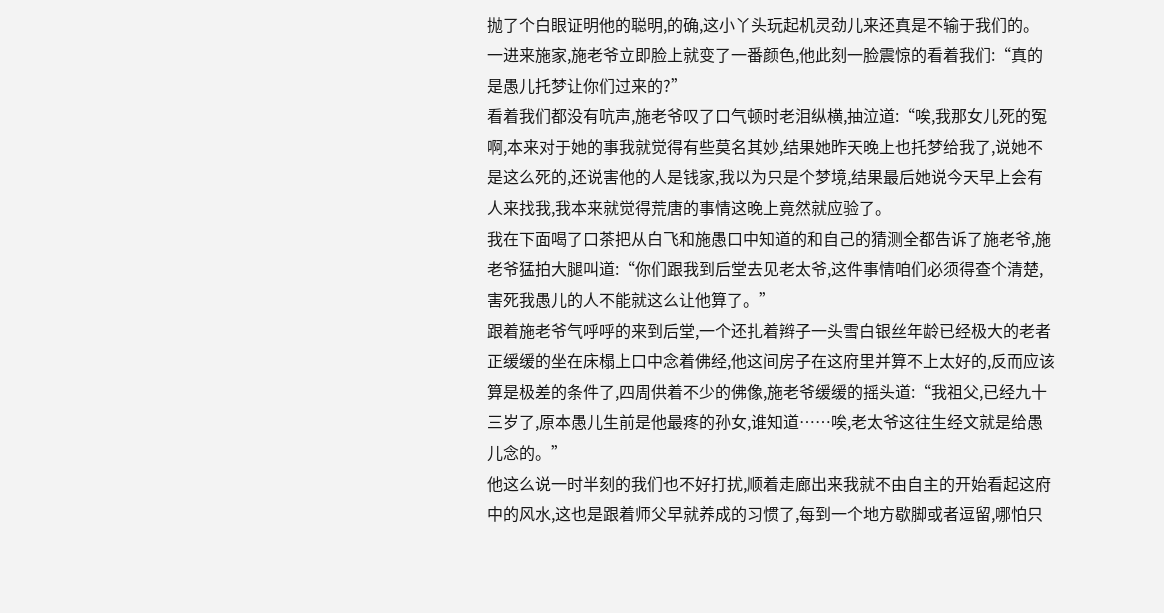抛了个白眼证明他的聪明,的确,这小丫头玩起机灵劲儿来还真是不输于我们的。
一进来施家,施老爷立即脸上就变了一番颜色,他此刻一脸震惊的看着我们:“真的是愚儿托梦让你们过来的?”
看着我们都没有吭声,施老爷叹了口气顿时老泪纵横,抽泣道:“唉,我那女儿死的冤啊,本来对于她的事我就觉得有些莫名其妙,结果她昨天晚上也托梦给我了,说她不是这么死的,还说害他的人是钱家,我以为只是个梦境,结果最后她说今天早上会有人来找我,我本来就觉得荒唐的事情这晚上竟然就应验了。
我在下面喝了口茶把从白飞和施愚口中知道的和自己的猜测全都告诉了施老爷,施老爷猛拍大腿叫道:“你们跟我到后堂去见老太爷,这件事情咱们必须得查个清楚,害死我愚儿的人不能就这么让他算了。”
跟着施老爷气呼呼的来到后堂,一个还扎着辫子一头雪白银丝年龄已经极大的老者正缓缓的坐在床榻上口中念着佛经,他这间房子在这府里并算不上太好的,反而应该算是极差的条件了,四周供着不少的佛像,施老爷缓缓的摇头道:“我祖父,已经九十三岁了,原本愚儿生前是他最疼的孙女,谁知道……唉,老太爷这往生经文就是给愚儿念的。”
他这么说一时半刻的我们也不好打扰,顺着走廊出来我就不由自主的开始看起这府中的风水,这也是跟着师父早就养成的习惯了,每到一个地方歇脚或者逗留,哪怕只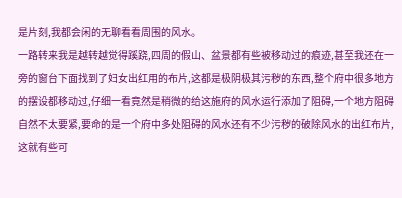是片刻,我都会闲的无聊看看周围的风水。
一路转来我是越转越觉得蹊跷,四周的假山、盆景都有些被移动过的痕迹,甚至我还在一旁的窗台下面找到了妇女出红用的布片,这都是极阴极其污秽的东西,整个府中很多地方的摆设都移动过,仔细一看竟然是稍微的给这施府的风水运行添加了阻碍,一个地方阻碍自然不太要紧,要命的是一个府中多处阻碍的风水还有不少污秽的破除风水的出红布片,这就有些可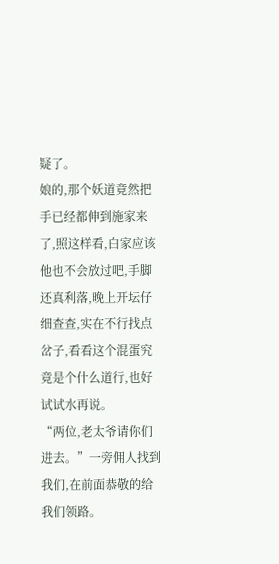疑了。
娘的,那个妖道竟然把手已经都伸到施家来了,照这样看,白家应该他也不会放过吧,手脚还真利落,晚上开坛仔细查查,实在不行找点岔子,看看这个混蛋究竟是个什么道行,也好试试水再说。
“两位,老太爷请你们进去。”一旁佣人找到我们,在前面恭敬的给我们领路。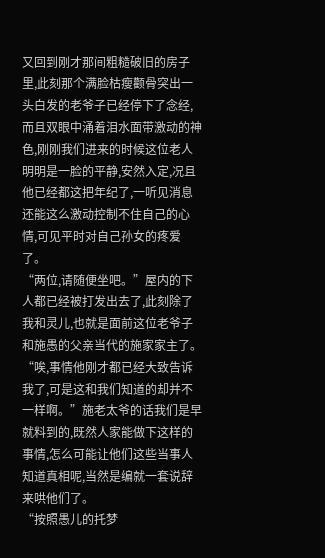又回到刚才那间粗糙破旧的房子里,此刻那个满脸枯瘦颧骨突出一头白发的老爷子已经停下了念经,而且双眼中涌着泪水面带激动的神色,刚刚我们进来的时候这位老人明明是一脸的平静,安然入定,况且他已经都这把年纪了,一听见消息还能这么激动控制不住自己的心情,可见平时对自己孙女的疼爱了。
“两位,请随便坐吧。”屋内的下人都已经被打发出去了,此刻除了我和灵儿,也就是面前这位老爷子和施愚的父亲当代的施家家主了。
“唉,事情他刚才都已经大致告诉我了,可是这和我们知道的却并不一样啊。”施老太爷的话我们是早就料到的,既然人家能做下这样的事情,怎么可能让他们这些当事人知道真相呢,当然是编就一套说辞来哄他们了。
“按照愚儿的托梦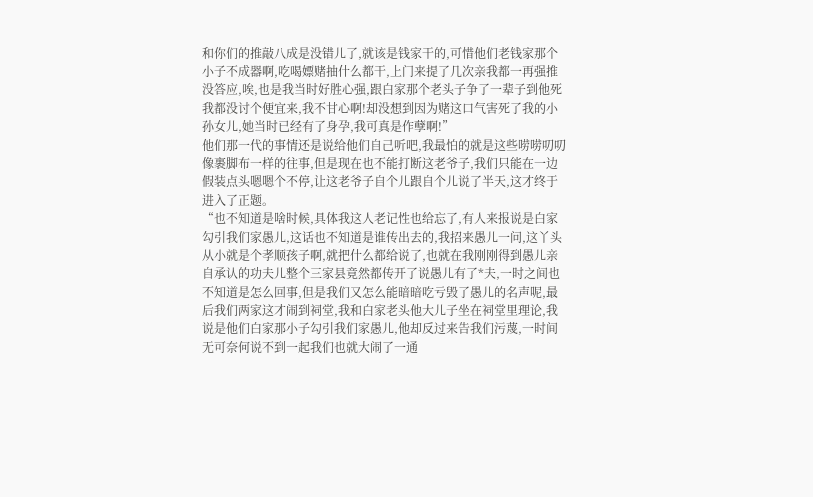和你们的推敲八成是没错儿了,就该是钱家干的,可惜他们老钱家那个小子不成器啊,吃喝嫖赌抽什么都干,上门来提了几次亲我都一再强推没答应,唉,也是我当时好胜心强,跟白家那个老头子争了一辈子到他死我都没讨个便宜来,我不甘心啊!却没想到因为赌这口气害死了我的小孙女儿,她当时已经有了身孕,我可真是作孽啊!”
他们那一代的事情还是说给他们自己听吧,我最怕的就是这些唠唠叨叨像裹脚布一样的往事,但是现在也不能打断这老爷子,我们只能在一边假装点头嗯嗯个不停,让这老爷子自个儿跟自个儿说了半天,这才终于进入了正题。
“也不知道是啥时候,具体我这人老记性也给忘了,有人来报说是白家勾引我们家愚儿,这话也不知道是谁传出去的,我招来愚儿一问,这丫头从小就是个孝顺孩子啊,就把什么都给说了,也就在我刚刚得到愚儿亲自承认的功夫儿整个三家县竟然都传开了说愚儿有了*夫,一时之间也不知道是怎么回事,但是我们又怎么能暗暗吃亏毁了愚儿的名声呢,最后我们两家这才闹到祠堂,我和白家老头他大儿子坐在祠堂里理论,我说是他们白家那小子勾引我们家愚儿,他却反过来告我们污蔑,一时间无可奈何说不到一起我们也就大闹了一通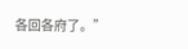各回各府了。”